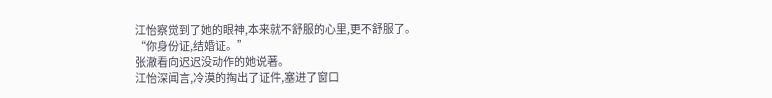江怡察觉到了她的眼神,本来就不舒服的心里,更不舒服了。
“你身份证,结婚证。”
张澈看向迟迟没动作的她说著。
江怡深闻言,冷漠的掏出了证件,塞进了窗口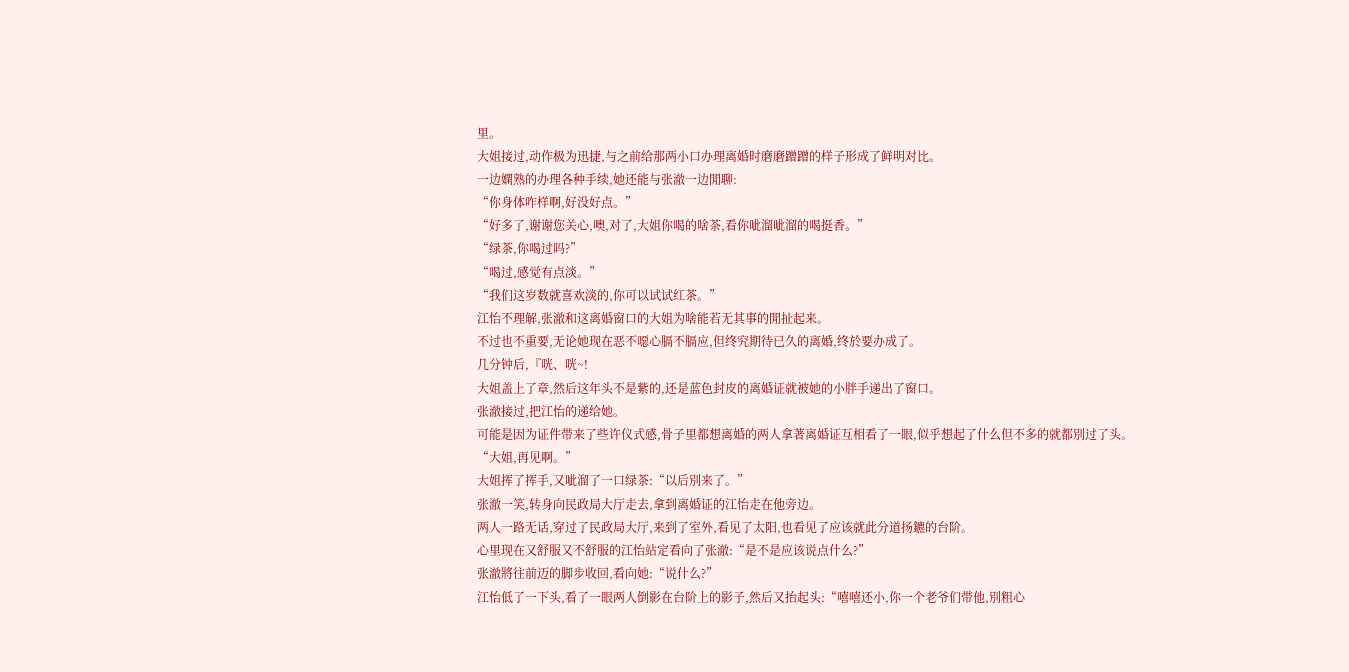里。
大姐接过,动作极为迅捷,与之前给那两小口办理离婚时磨磨蹭蹭的样子形成了鲜明对比。
一边嫻熟的办理各种手续,她还能与张澈一边閒聊:
“你身体咋样啊,好没好点。”
“好多了,谢谢您关心,噢,对了,大姐你喝的啥茶,看你呲溜呲溜的喝挺香。”
“绿茶,你喝过吗?”
“喝过,感觉有点淡。”
“我们这岁数就喜欢淡的,你可以试试红茶。”
江怡不理解,张澈和这离婚窗口的大姐为啥能若无其事的閒扯起来。
不过也不重要,无论她现在恶不噁心膈不膈应,但终究期待已久的离婚,终於要办成了。
几分钟后,『咣、咣~!
大姐盖上了章,然后这年头不是紫的,还是蓝色封皮的离婚证就被她的小胖手递出了窗口。
张澈接过,把江怡的递给她。
可能是因为证件带来了些许仪式感,骨子里都想离婚的两人拿著离婚证互相看了一眼,似乎想起了什么但不多的就都別过了头。
“大姐,再见啊。”
大姐挥了挥手,又呲溜了一口绿茶:“以后別来了。”
张澈一笑,转身向民政局大厅走去,拿到离婚证的江怡走在他旁边。
两人一路无话,穿过了民政局大厅,来到了室外,看见了太阳,也看见了应该就此分道扬鑣的台阶。
心里现在又舒服又不舒服的江怡站定看向了张澈:“是不是应该说点什么?”
张澈將往前迈的脚步收回,看向她:“说什么?”
江怡低了一下头,看了一眼两人倒影在台阶上的影子,然后又抬起头:“嘻嘻还小,你一个老爷们带他,別粗心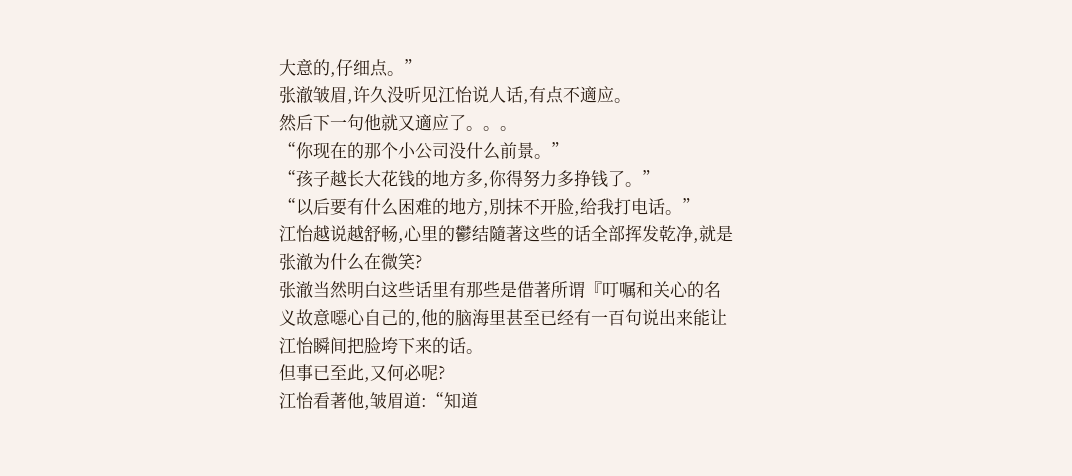大意的,仔细点。”
张澈皱眉,许久没听见江怡说人话,有点不適应。
然后下一句他就又適应了。。。
“你现在的那个小公司没什么前景。”
“孩子越长大花钱的地方多,你得努力多挣钱了。”
“以后要有什么困难的地方,別抹不开脸,给我打电话。”
江怡越说越舒畅,心里的鬱结隨著这些的话全部挥发乾净,就是张澈为什么在微笑?
张澈当然明白这些话里有那些是借著所谓『叮嘱和关心的名义故意噁心自己的,他的脑海里甚至已经有一百句说出来能让江怡瞬间把脸垮下来的话。
但事已至此,又何必呢?
江怡看著他,皱眉道:“知道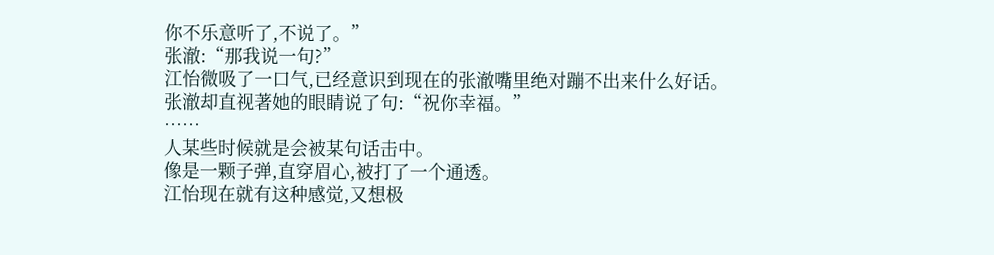你不乐意听了,不说了。”
张澈:“那我说一句?”
江怡微吸了一口气,已经意识到现在的张澈嘴里绝对蹦不出来什么好话。
张澈却直视著她的眼睛说了句:“祝你幸福。”
……
人某些时候就是会被某句话击中。
像是一颗子弹,直穿眉心,被打了一个通透。
江怡现在就有这种感觉,又想极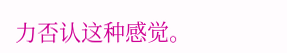力否认这种感觉。